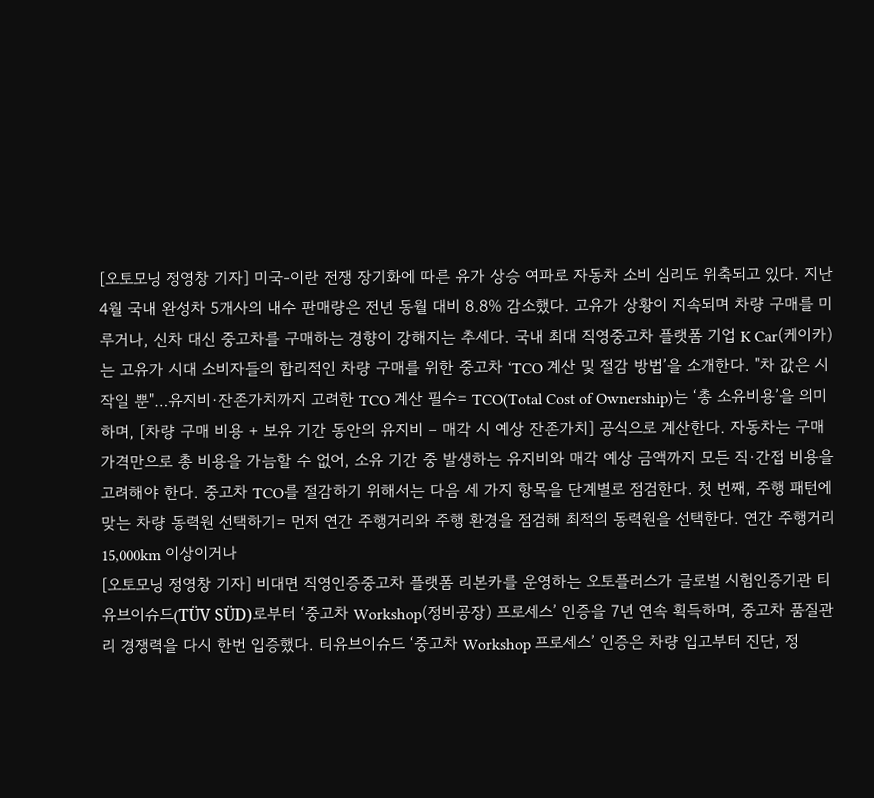[오토모닝 정영창 기자] 미국-이란 전쟁 장기화에 따른 유가 상승 여파로 자동차 소비 심리도 위축되고 있다. 지난 4월 국내 완성차 5개사의 내수 판매량은 전년 동월 대비 8.8% 감소했다. 고유가 상황이 지속되며 차량 구매를 미루거나, 신차 대신 중고차를 구매하는 경향이 강해지는 추세다. 국내 최대 직영중고차 플랫폼 기업 K Car(케이카)는 고유가 시대 소비자들의 합리적인 차량 구매를 위한 중고차 ‘TCO 계산 및 절감 방법’을 소개한다. "차 값은 시작일 뿐"…유지비·잔존가치까지 고려한 TCO 계산 필수= TCO(Total Cost of Ownership)는 ‘총 소유비용’을 의미하며, [차량 구매 비용 + 보유 기간 동안의 유지비 – 매각 시 예상 잔존가치] 공식으로 계산한다. 자동차는 구매 가격만으로 총 비용을 가늠할 수 없어, 소유 기간 중 발생하는 유지비와 매각 예상 금액까지 모든 직·간접 비용을 고려해야 한다. 중고차 TCO를 절감하기 위해서는 다음 세 가지 항목을 단계별로 점검한다. 첫 번째, 주행 패턴에 맞는 차량 동력원 선택하기= 먼저 연간 주행거리와 주행 환경을 점검해 최적의 동력원을 선택한다. 연간 주행거리 15,000km 이상이거나
[오토모닝 정영창 기자] 비대면 직영인증중고차 플랫폼 리본카를 운영하는 오토플러스가 글로벌 시험인증기관 티유브이슈드(TÜV SÜD)로부터 ‘중고차 Workshop(정비공장) 프로세스’ 인증을 7년 연속 획득하며, 중고차 품질관리 경쟁력을 다시 한번 입증했다. 티유브이슈드 ‘중고차 Workshop 프로세스’ 인증은 차량 입고부터 진단, 정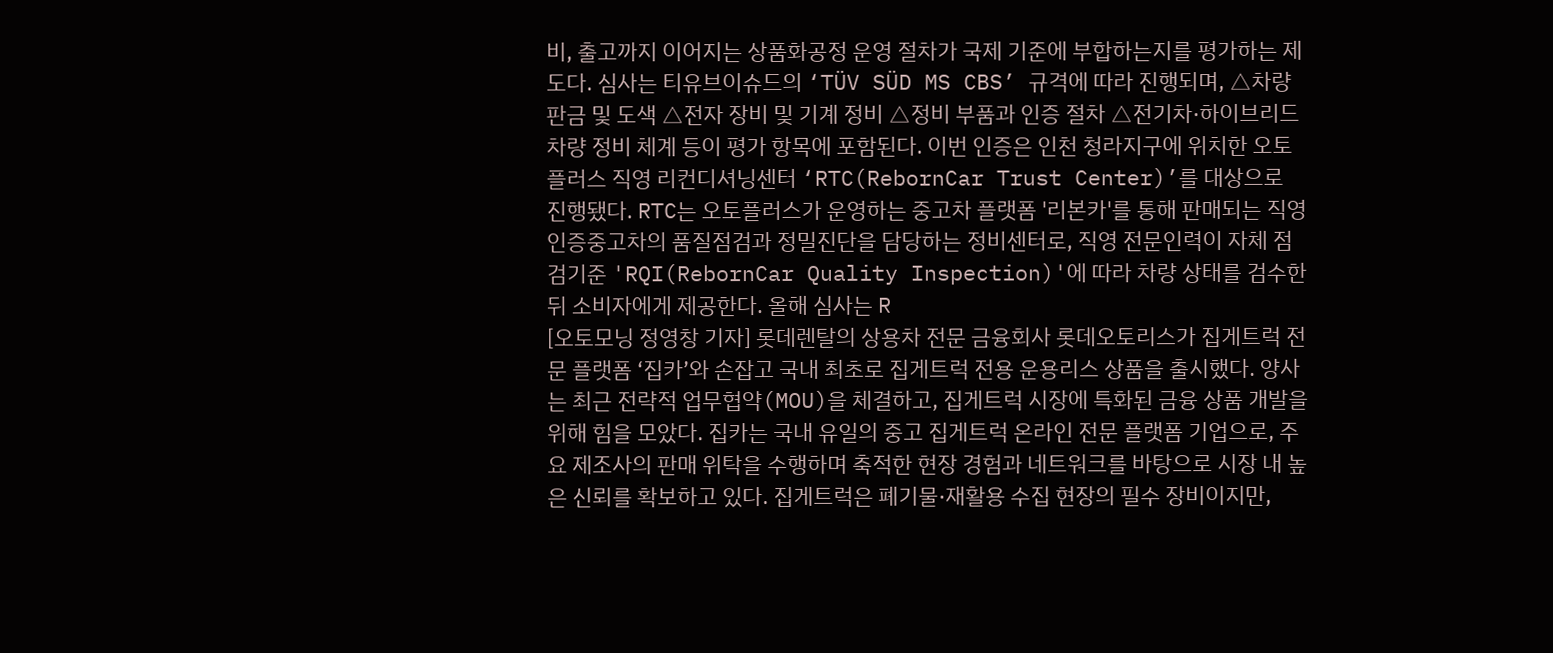비, 출고까지 이어지는 상품화공정 운영 절차가 국제 기준에 부합하는지를 평가하는 제도다. 심사는 티유브이슈드의 ‘TÜV SÜD MS CBS’ 규격에 따라 진행되며, △차량 판금 및 도색 △전자 장비 및 기계 정비 △정비 부품과 인증 절차 △전기차·하이브리드 차량 정비 체계 등이 평가 항목에 포함된다. 이번 인증은 인천 청라지구에 위치한 오토플러스 직영 리컨디셔닝센터 ‘RTC(RebornCar Trust Center)’를 대상으로 진행됐다. RTC는 오토플러스가 운영하는 중고차 플랫폼 '리본카'를 통해 판매되는 직영인증중고차의 품질점검과 정밀진단을 담당하는 정비센터로, 직영 전문인력이 자체 점검기준 'RQI(RebornCar Quality Inspection)'에 따라 차량 상태를 검수한 뒤 소비자에게 제공한다. 올해 심사는 R
[오토모닝 정영창 기자] 롯데렌탈의 상용차 전문 금융회사 롯데오토리스가 집게트럭 전문 플랫폼 ‘집카’와 손잡고 국내 최초로 집게트럭 전용 운용리스 상품을 출시했다. 양사는 최근 전략적 업무협약(MOU)을 체결하고, 집게트럭 시장에 특화된 금융 상품 개발을 위해 힘을 모았다. 집카는 국내 유일의 중고 집게트럭 온라인 전문 플랫폼 기업으로, 주요 제조사의 판매 위탁을 수행하며 축적한 현장 경험과 네트워크를 바탕으로 시장 내 높은 신뢰를 확보하고 있다. 집게트럭은 폐기물·재활용 수집 현장의 필수 장비이지만,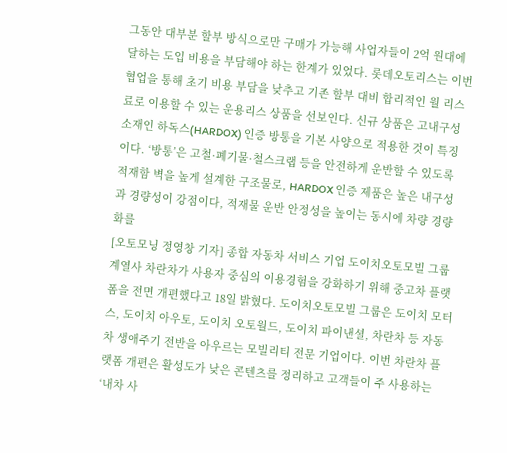그동안 대부분 할부 방식으로만 구매가 가능해 사업자들이 2억 원대에 달하는 도입 비용을 부담해야 하는 한계가 있었다. 롯데오토리스는 이번 협업을 통해 초기 비용 부담을 낮추고 기존 할부 대비 합리적인 월 리스료로 이용할 수 있는 운용리스 상품을 선보인다. 신규 상품은 고내구성 소재인 하독스(HARDOX) 인증 방통을 기본 사양으로 적용한 것이 특징이다. ‘방통’은 고철·폐기물·철스크랩 등을 안전하게 운반할 수 있도록 적재함 벽을 높게 설계한 구조물로, HARDOX 인증 제품은 높은 내구성과 경량성이 강점이다, 적재물 운반 안정성을 높이는 동시에 차량 경량화를
[오토모닝 정영창 기자] 종합 자동차 서비스 기업 도이치오토모빌 그룹 계열사 차란차가 사용자 중심의 이용경험을 강화하기 위해 중고차 플랫폼을 전면 개편했다고 18일 밝혔다. 도이치오토모빌 그룹은 도이치 모터스, 도이치 아우토, 도이치 오토월드, 도이치 파이낸셜, 차란차 등 자동차 생애주기 전반을 아우르는 모빌리티 전문 기업이다. 이번 차란차 플랫폼 개편은 활성도가 낮은 콘텐츠를 정리하고 고객들이 주 사용하는 ‘내차 사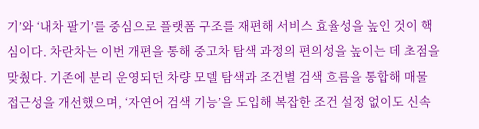기’와 ‘내차 팔기’를 중심으로 플랫폼 구조를 재편해 서비스 효율성을 높인 것이 핵심이다. 차란차는 이번 개편을 통해 중고차 탐색 과정의 편의성을 높이는 데 초점을 맞췄다. 기존에 분리 운영되던 차량 모델 탐색과 조건별 검색 흐름을 통합해 매물 접근성을 개선했으며, ‘자연어 검색 기능’을 도입해 복잡한 조건 설정 없이도 신속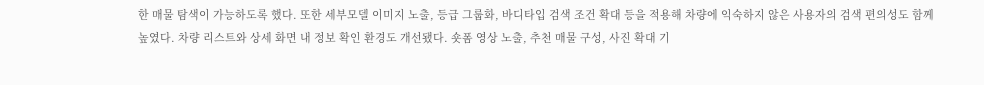한 매물 탐색이 가능하도록 했다. 또한 세부모델 이미지 노출, 등급 그룹화, 바디타입 검색 조건 확대 등을 적용해 차량에 익숙하지 않은 사용자의 검색 편의성도 함께 높였다. 차량 리스트와 상세 화면 내 정보 확인 환경도 개선됐다. 숏폼 영상 노출, 추천 매물 구성, 사진 확대 기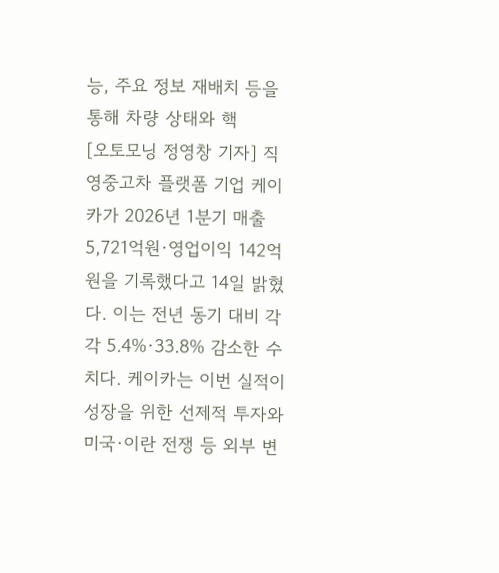능, 주요 정보 재배치 등을 통해 차량 상태와 핵
[오토모닝 정영창 기자] 직영중고차 플랫폼 기업 케이카가 2026년 1분기 매출 5,721억원·영업이익 142억원을 기록했다고 14일 밝혔다. 이는 전년 동기 대비 각각 5.4%·33.8% 감소한 수치다. 케이카는 이번 실적이 성장을 위한 선제적 투자와 미국·이란 전쟁 등 외부 변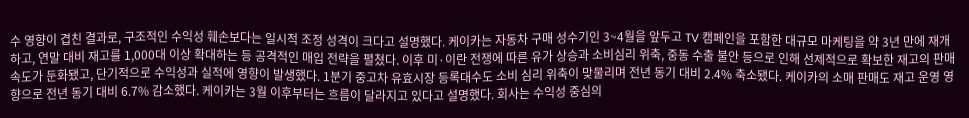수 영향이 겹친 결과로, 구조적인 수익성 훼손보다는 일시적 조정 성격이 크다고 설명했다. 케이카는 자동차 구매 성수기인 3~4월을 앞두고 TV 캠페인을 포함한 대규모 마케팅을 약 3년 만에 재개하고, 연말 대비 재고를 1,000대 이상 확대하는 등 공격적인 매입 전략을 펼쳤다. 이후 미·이란 전쟁에 따른 유가 상승과 소비심리 위축, 중동 수출 불안 등으로 인해 선제적으로 확보한 재고의 판매 속도가 둔화됐고, 단기적으로 수익성과 실적에 영향이 발생했다. 1분기 중고차 유효시장 등록대수도 소비 심리 위축이 맞물리며 전년 동기 대비 2.4% 축소됐다. 케이카의 소매 판매도 재고 운영 영향으로 전년 동기 대비 6.7% 감소했다. 케이카는 3월 이후부터는 흐름이 달라지고 있다고 설명했다. 회사는 수익성 중심의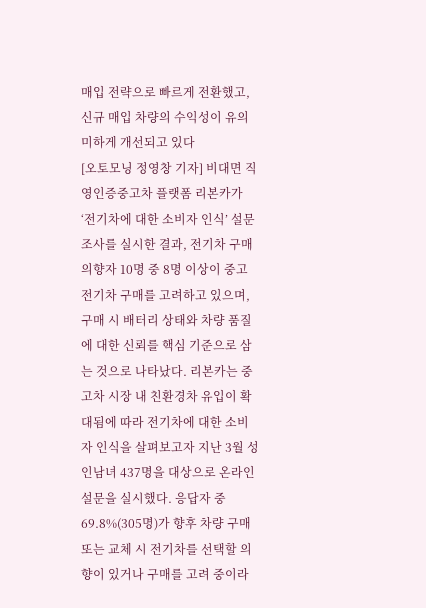매입 전략으로 빠르게 전환했고, 신규 매입 차량의 수익성이 유의미하게 개선되고 있다
[오토모닝 정영창 기자] 비대면 직영인증중고차 플랫폼 리본카가 ‘전기차에 대한 소비자 인식’ 설문조사를 실시한 결과, 전기차 구매 의향자 10명 중 8명 이상이 중고 전기차 구매를 고려하고 있으며, 구매 시 배터리 상태와 차량 품질에 대한 신뢰를 핵심 기준으로 삼는 것으로 나타났다. 리본카는 중고차 시장 내 친환경차 유입이 확대됨에 따라 전기차에 대한 소비자 인식을 살펴보고자 지난 3월 성인남녀 437명을 대상으로 온라인 설문을 실시했다. 응답자 중 69.8%(305명)가 향후 차량 구매 또는 교체 시 전기차를 선택할 의향이 있거나 구매를 고려 중이라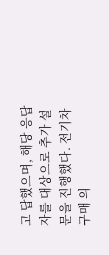고 답했으며, 해당 응답자를 대상으로 추가 설문을 진행했다. 전기차 구매 의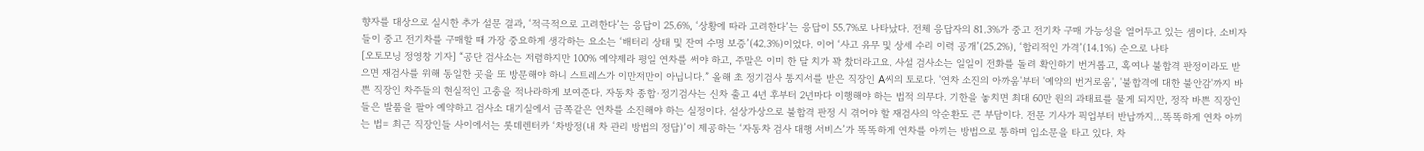향자를 대상으로 실시한 추가 설문 결과, ‘적극적으로 고려한다’는 응답이 25.6%, ‘상황에 따라 고려한다’는 응답이 55.7%로 나타났다. 전체 응답자의 81.3%가 중고 전기차 구매 가능성을 열어두고 있는 셈이다. 소비자들이 중고 전기차를 구매할 때 가장 중요하게 생각하는 요소는 ‘배터리 상태 및 잔여 수명 보증’(42.3%)이었다. 이어 ‘사고 유무 및 상세 수리 이력 공개’(25.2%), ‘합리적인 가격’(14.1%) 순으로 나타
[오토모닝 정영창 기자] “공단 검사소는 저렴하지만 100% 예약제라 평일 연차를 써야 하고, 주말은 이미 한 달 치가 꽉 찼더라고요. 사설 검사소는 일일이 전화를 돌려 확인하기 번거롭고, 혹여나 불합격 판정이라도 받으면 재검사를 위해 동일한 곳을 또 방문해야 하니 스트레스가 이만저만이 아닙니다.” 올해 초 정기검사 통지서를 받은 직장인 A씨의 토로다. '연차 소진의 아까움'부터 '예약의 번거로움', '불합격에 대한 불안감'까지 바쁜 직장인 차주들의 현실적인 고충을 적나라하게 보여준다. 자동차 종합·정기검사는 신차 출고 4년 후부터 2년마다 이행해야 하는 법적 의무다. 기한을 놓치면 최대 60만 원의 과태료를 물게 되지만, 정작 바쁜 직장인들은 발품을 팔아 예약하고 검사소 대기실에서 금쪽같은 연차를 소진해야 하는 실정이다. 설상가상으로 불합격 판정 시 겪어야 할 재검사의 악순환도 큰 부담이다. 전문 기사가 픽업부터 반납까지…똑똑하게 연차 아끼는 법= 최근 직장인들 사이에서는 롯데렌터카 ‘차방정(내 차 관리 방법의 정답)’이 제공하는 ‘자동차 검사 대행 서비스’가 똑똑하게 연차를 아끼는 방법으로 통하며 입소문을 타고 있다. 차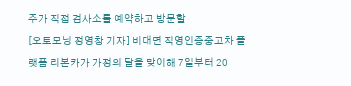주가 직접 검사소를 예약하고 방문할
[오토모닝 정영창 기자] 비대면 직영인증중고차 플랫폼 리본카가 가정의 달을 맞이해 7일부터 20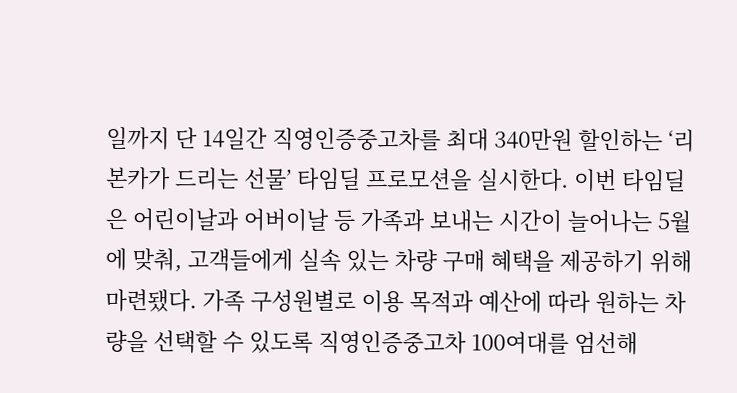일까지 단 14일간 직영인증중고차를 최대 340만원 할인하는 ‘리본카가 드리는 선물’ 타임딜 프로모션을 실시한다. 이번 타임딜은 어린이날과 어버이날 등 가족과 보내는 시간이 늘어나는 5월에 맞춰, 고객들에게 실속 있는 차량 구매 혜택을 제공하기 위해 마련됐다. 가족 구성원별로 이용 목적과 예산에 따라 원하는 차량을 선택할 수 있도록 직영인증중고차 100여대를 엄선해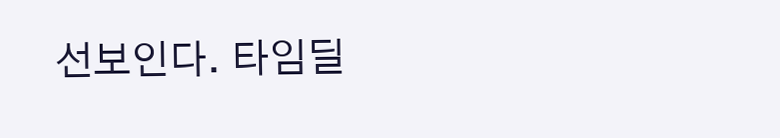선보인다. 타임딜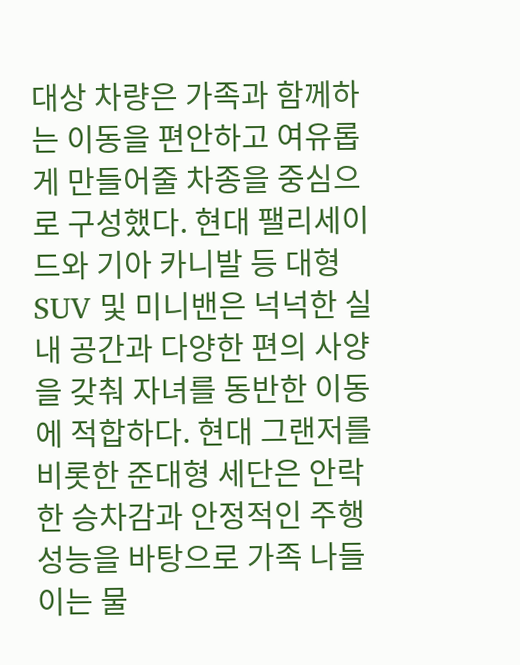대상 차량은 가족과 함께하는 이동을 편안하고 여유롭게 만들어줄 차종을 중심으로 구성했다. 현대 팰리세이드와 기아 카니발 등 대형 SUV 및 미니밴은 넉넉한 실내 공간과 다양한 편의 사양을 갖춰 자녀를 동반한 이동에 적합하다. 현대 그랜저를 비롯한 준대형 세단은 안락한 승차감과 안정적인 주행 성능을 바탕으로 가족 나들이는 물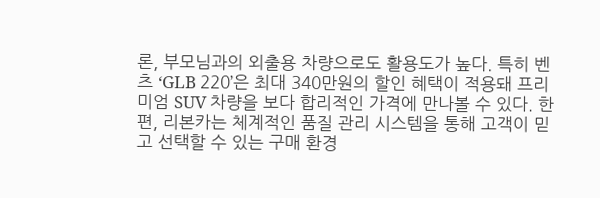론, 부모님과의 외출용 차량으로도 활용도가 높다. 특히 벤츠 ‘GLB 220’은 최대 340만원의 할인 혜택이 적용돼 프리미엄 SUV 차량을 보다 합리적인 가격에 만나볼 수 있다. 한편, 리본카는 체계적인 품질 관리 시스템을 통해 고객이 믿고 선택할 수 있는 구매 환경